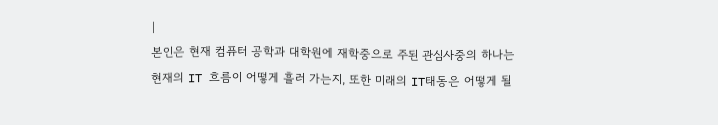|
본인은 현재 컴퓨터 공학과 대학원에 재학중으로 주된 관심사중의 하나는 현재의 IT 흐름이 어떻게 흘러 가는지, 또한 미래의 IT태동은 어떻게 될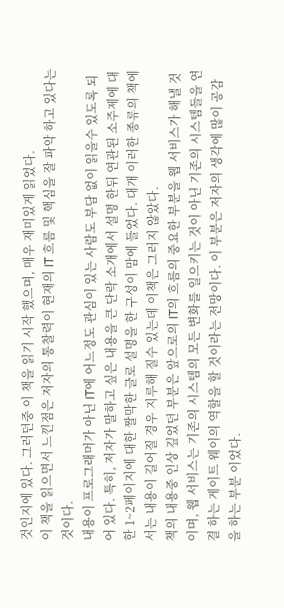것인지에 있다. 그러던중 이 책을 읽기 시작 했으며, 매우 재미있게 읽었다.
이 책을 읽으면서 느낀점은 저자의 통찰력이 현재의 IT 흐름 및 핵심을 잘 파악 하고 있다는 것이다.
내용이 프로그래머가 아닌 IT에 어느정도 관심이 있는 사람도 부담 없이 읽을수 있도록 되어 있다. 특히, 저자가 말하고 싶은 내용을 큰 단락 소개에서 설명 한뒤 연관된 소주제에 대한 1~2페이지에 대한 짤막한 글로 설명을 한 구성이 맘에 들었다. 대개 이러한 종류의 책에서는 내용이 길어질 경우 지루해 질수 있는데 이책은 그러지 않았다.
책의 내용중 인상 깊었던 부분은 앞으로의 IT의 흐름의 중요한 부분을 웹 서비스가 해낼 것이며, 웹 서비스는 기존의 시스템의 모든 변화를 일으키는 것이 아닌 기존의 시스템들을 연결 하는 게이트 웨이의 역할을 할 것이라는 전망이다. 이 부분은 저자의 생각에 많이 공감을 하는 부분 이었다.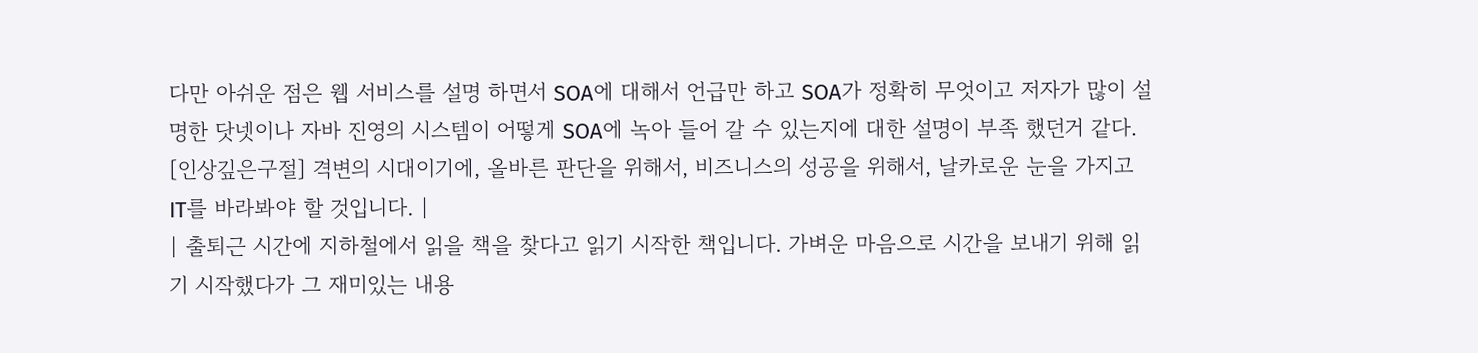다만 아쉬운 점은 웹 서비스를 설명 하면서 SOA에 대해서 언급만 하고 SOA가 정확히 무엇이고 저자가 많이 설명한 닷넷이나 자바 진영의 시스템이 어떻게 SOA에 녹아 들어 갈 수 있는지에 대한 설명이 부족 했던거 같다. [인상깊은구절] 격변의 시대이기에, 올바른 판단을 위해서, 비즈니스의 성공을 위해서, 날카로운 눈을 가지고 IT를 바라봐야 할 것입니다. |
| 출퇴근 시간에 지하철에서 읽을 책을 찾다고 읽기 시작한 책입니다. 가벼운 마음으로 시간을 보내기 위해 읽기 시작했다가 그 재미있는 내용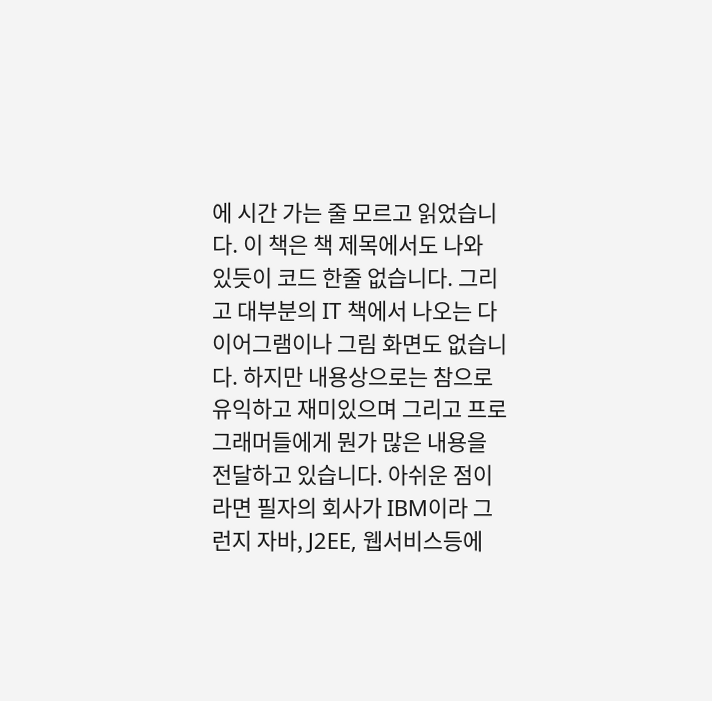에 시간 가는 줄 모르고 읽었습니다. 이 책은 책 제목에서도 나와 있듯이 코드 한줄 없습니다. 그리고 대부분의 IT 책에서 나오는 다이어그램이나 그림 화면도 없습니다. 하지만 내용상으로는 참으로 유익하고 재미있으며 그리고 프로그래머들에게 뭔가 많은 내용을 전달하고 있습니다. 아쉬운 점이라면 필자의 회사가 IBM이라 그런지 자바, J2EE, 웹서비스등에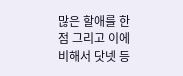많은 할애를 한 점 그리고 이에 비해서 닷넷 등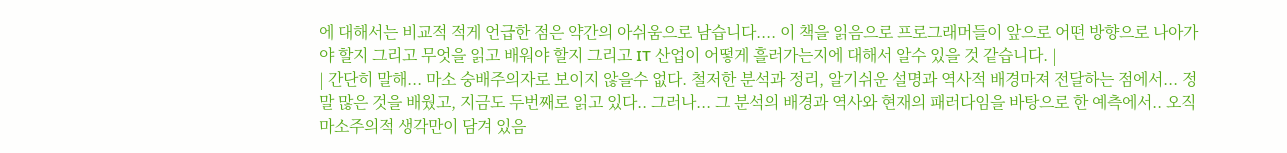에 대해서는 비교적 적게 언급한 점은 약간의 아쉬움으로 남습니다.... 이 책을 읽음으로 프로그래머들이 앞으로 어떤 방향으로 나아가야 할지 그리고 무엇을 읽고 배워야 할지 그리고 IT 산업이 어떻게 흘러가는지에 대해서 알수 있을 것 같습니다. |
| 간단히 말해... 마소 숭배주의자로 보이지 않을수 없다. 철저한 분석과 정리, 알기쉬운 설명과 역사적 배경마져 전달하는 점에서... 정말 많은 것을 배웠고, 지금도 두번째로 읽고 있다.. 그러나... 그 분석의 배경과 역사와 현재의 패러다임을 바탕으로 한 예측에서.. 오직 마소주의적 생각만이 담겨 있음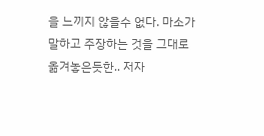을 느끼지 않을수 없다. 마소가 말하고 주장하는 것을 그대로 옮겨놓은듯한.. 저자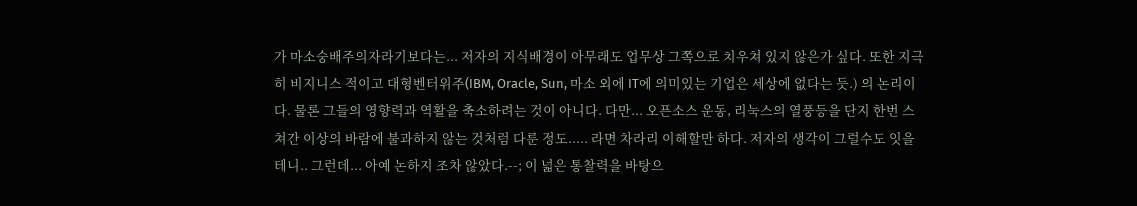가 마소숭배주의자라기보다는... 저자의 지식배경이 아무래도 업무상 그쪽으로 치우쳐 있지 않은가 싶다. 또한 지극히 비지니스 적이고 대형벤터위주(IBM, Oracle, Sun, 마소 외에 IT에 의미있는 기업은 세상에 없다는 듯.) 의 논리이다. 물론 그들의 영향력과 역활을 축소하려는 것이 아니다. 다만... 오픈소스 운동, 리눅스의 열풍등을 단지 한번 스쳐간 이상의 바람에 불과하지 않는 것처럼 다룬 정도..... 라면 차라리 이해할만 하다. 저자의 생각이 그럴수도 잇을테니.. 그런데... 아예 논하지 조차 않았다.--; 이 넓은 통찰력을 바탕으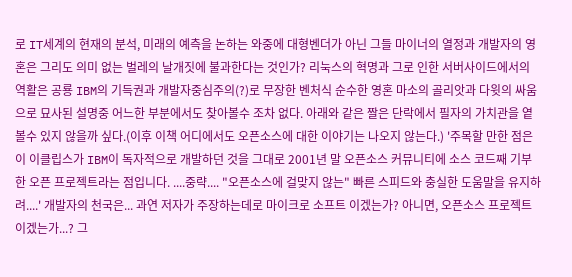로 IT세계의 현재의 분석, 미래의 예측을 논하는 와중에 대형벤더가 아닌 그들 마이너의 열정과 개발자의 영혼은 그리도 의미 없는 벌레의 날개짓에 불과한다는 것인가? 리눅스의 혁명과 그로 인한 서버사이드에서의 역활은 공룡 IBM의 기득권과 개발자중심주의(?)로 무장한 벤처식 순수한 영혼 마소의 골리앗과 다윗의 싸움으로 묘사된 설명중 어느한 부분에서도 찾아볼수 조차 없다. 아래와 같은 짤은 단락에서 필자의 가치관을 옅볼수 있지 않을까 싶다.(이후 이책 어디에서도 오픈소스에 대한 이야기는 나오지 않는다.) '주목할 만한 점은 이 이클립스가 IBM이 독자적으로 개발하던 것을 그대로 2001년 말 오픈소스 커뮤니티에 소스 코드째 기부한 오픈 프로젝트라는 점입니다. ....중략.... "오픈소스에 걸맞지 않는" 빠른 스피드와 충실한 도움말을 유지하려....' 개발자의 천국은... 과연 저자가 주장하는데로 마이크로 소프트 이겠는가? 아니면, 오픈소스 프로젝트이겠는가...? 그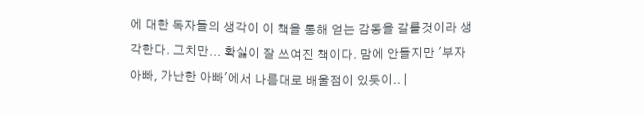에 대한 독자들의 생각이 이 책을 통해 얻는 감동을 갈를것이라 생각한다. 그치만... 확싫이 잘 쓰여진 책이다. 맘에 안들지만 '부자 아빠, 가난한 아빠'에서 나름대로 배울점이 있듯이.. |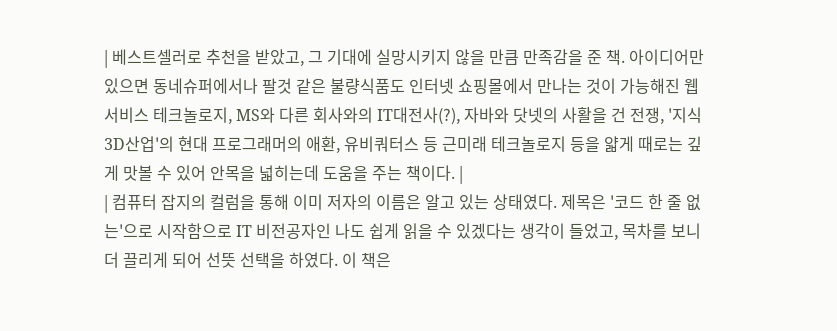| 베스트셀러로 추천을 받았고, 그 기대에 실망시키지 않을 만큼 만족감을 준 책. 아이디어만 있으면 동네슈퍼에서나 팔것 같은 불량식품도 인터넷 쇼핑몰에서 만나는 것이 가능해진 웹서비스 테크놀로지, MS와 다른 회사와의 IT대전사(?), 자바와 닷넷의 사활을 건 전쟁, '지식3D산업'의 현대 프로그래머의 애환, 유비쿼터스 등 근미래 테크놀로지 등을 얇게 때로는 깊게 맛볼 수 있어 안목을 넓히는데 도움을 주는 책이다. |
| 컴퓨터 잡지의 컬럼을 통해 이미 저자의 이름은 알고 있는 상태였다. 제목은 '코드 한 줄 없는'으로 시작함으로 IT 비전공자인 나도 쉽게 읽을 수 있겠다는 생각이 들었고, 목차를 보니 더 끌리게 되어 선뜻 선택을 하였다. 이 책은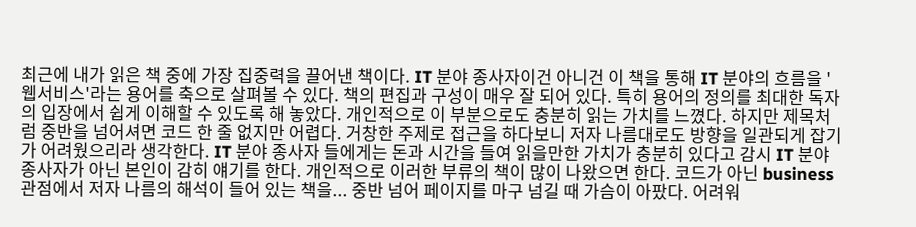최근에 내가 읽은 책 중에 가장 집중력을 끌어낸 책이다. IT 분야 종사자이건 아니건 이 책을 통해 IT 분야의 흐름을 '웹서비스'라는 용어를 축으로 살펴볼 수 있다. 책의 편집과 구성이 매우 잘 되어 있다. 특히 용어의 정의를 최대한 독자의 입장에서 쉽게 이해할 수 있도록 해 놓았다. 개인적으로 이 부분으로도 충분히 읽는 가치를 느꼈다. 하지만 제목처럼 중반을 넘어셔면 코드 한 줄 없지만 어렵다. 거창한 주제로 접근을 하다보니 저자 나름대로도 방향을 일관되게 잡기가 어려웠으리라 생각한다. IT 분야 종사자 들에게는 돈과 시간을 들여 읽을만한 가치가 충분히 있다고 감시 IT 분야 종사자가 아닌 본인이 감히 얘기를 한다. 개인적으로 이러한 부류의 책이 많이 나왔으면 한다. 코드가 아닌 business 관점에서 저자 나름의 해석이 들어 있는 책을... 중반 넘어 페이지를 마구 넘길 때 가슴이 아팠다. 어려워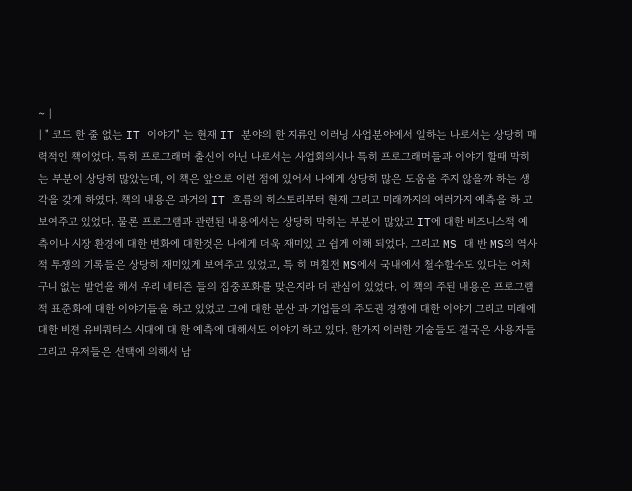~ |
| " 코드 한 줄 없는 IT 이야기" 는 현재 IT 분야의 한 지류인 이러닝 사업분야에서 일하는 나로서는 상당히 매력적인 책이었다. 특히 프로그래머 출신이 아닌 나로서는 사업회의시나 특히 프로그래머들과 이야기 할때 막히는 부분이 상당히 많았는데, 이 책은 앞으로 이런 점에 있어서 나에게 상당히 많은 도움을 주지 않을까 하는 생각을 갖게 하였다. 책의 내용은 과거의 IT 흐름의 히스토리부터 현재 그리고 미래까지의 여러가지 예측을 하 고 보여주고 있었다. 물론 프로그램과 관련된 내용에서는 상당히 막히는 부분이 많았고 IT에 대한 비즈니스적 예측이나 시장 환경에 대한 변화에 대한것은 나에게 더욱 재미있 고 쉽게 이해 되었다. 그리고 MS 대 반 MS의 역사적 투쟁의 기록들은 상당히 재미있게 보여주고 있었고, 특 히 며칠전 MS에서 국내에서 철수할수도 있다는 어처구니 없는 발언을 해서 우리 네티즌 들의 집중포화를 맞은지라 더 관심이 있었다. 이 책의 주된 내용은 프로그램적 표준화에 대한 이야기들을 하고 있었고 그에 대한 분산 과 기업들의 주도권 경쟁에 대한 이야기 그리고 미래에 대한 비젼 유비쿼터스 시대에 대 한 예측에 대해서도 이야기 하고 있다. 한가지 이러한 기술들도 결국은 사용자들 그리고 유저들은 선택에 의해서 남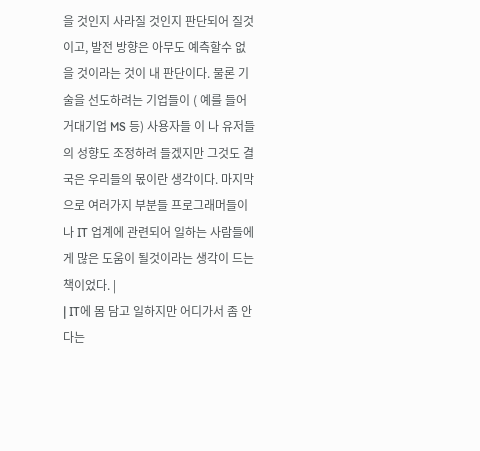을 것인지 사라질 것인지 판단되어 질것이고, 발전 방향은 아무도 예측할수 없을 것이라는 것이 내 판단이다. 물론 기술을 선도하려는 기업들이 ( 예를 들어 거대기업 MS 등) 사용자들 이 나 유저들의 성향도 조정하려 들겠지만 그것도 결국은 우리들의 몫이란 생각이다. 마지막으로 여러가지 부분들 프로그래머들이나 IT 업계에 관련되어 일하는 사람들에게 많은 도움이 될것이라는 생각이 드는 책이었다. |
| IT에 몸 담고 일하지만 어디가서 좀 안다는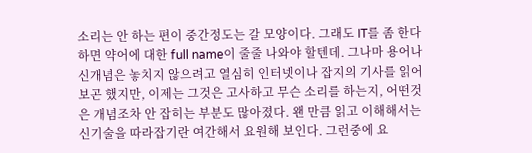소리는 안 하는 편이 중간정도는 갈 모양이다. 그래도 IT를 좀 한다하면 약어에 대한 full name이 줄줄 나와야 할텐데. 그나마 용어나 신개념은 놓치지 않으려고 열심히 인터넷이나 잡지의 기사를 읽어보곤 했지만, 이제는 그것은 고사하고 무슨 소리를 하는지, 어떤것은 개념조차 안 잡히는 부분도 많아졌다. 왠 만큼 읽고 이해해서는 신기술을 따라잡기란 여간해서 요원해 보인다. 그런중에 요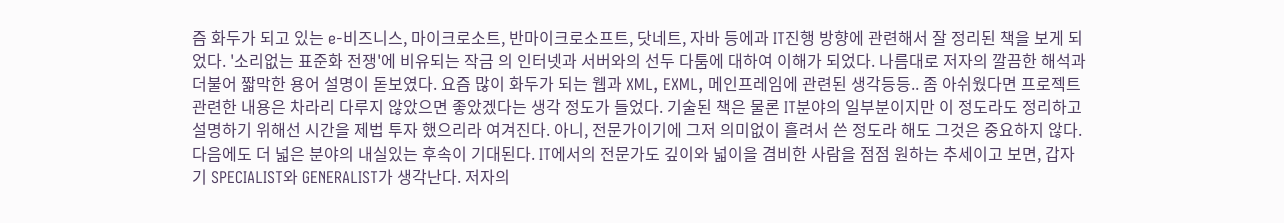즘 화두가 되고 있는 e-비즈니스, 마이크로소트, 반마이크로소프트, 닷네트, 자바 등에과 IT진행 방향에 관련해서 잘 정리된 책을 보게 되었다. '소리없는 표준화 전쟁'에 비유되는 작금 의 인터넷과 서버와의 선두 다툼에 대하여 이해가 되었다. 나름대로 저자의 깔끔한 해석과 더불어 짧막한 용어 설명이 돋보였다. 요즘 많이 화두가 되는 웹과 XML, EXML, 메인프레임에 관련된 생각등등.. 좀 아쉬웠다면 프로젝트 관련한 내용은 차라리 다루지 않았으면 좋았겠다는 생각 정도가 들었다. 기술된 책은 물론 IT분야의 일부분이지만 이 정도라도 정리하고 설명하기 위해선 시간을 제법 투자 했으리라 여겨진다. 아니, 전문가이기에 그저 의미없이 흘려서 쓴 정도라 해도 그것은 중요하지 않다. 다음에도 더 넓은 분야의 내실있는 후속이 기대된다. IT에서의 전문가도 깊이와 넓이을 겸비한 사람을 점점 원하는 추세이고 보면, 갑자기 SPECIALIST와 GENERALIST가 생각난다. 저자의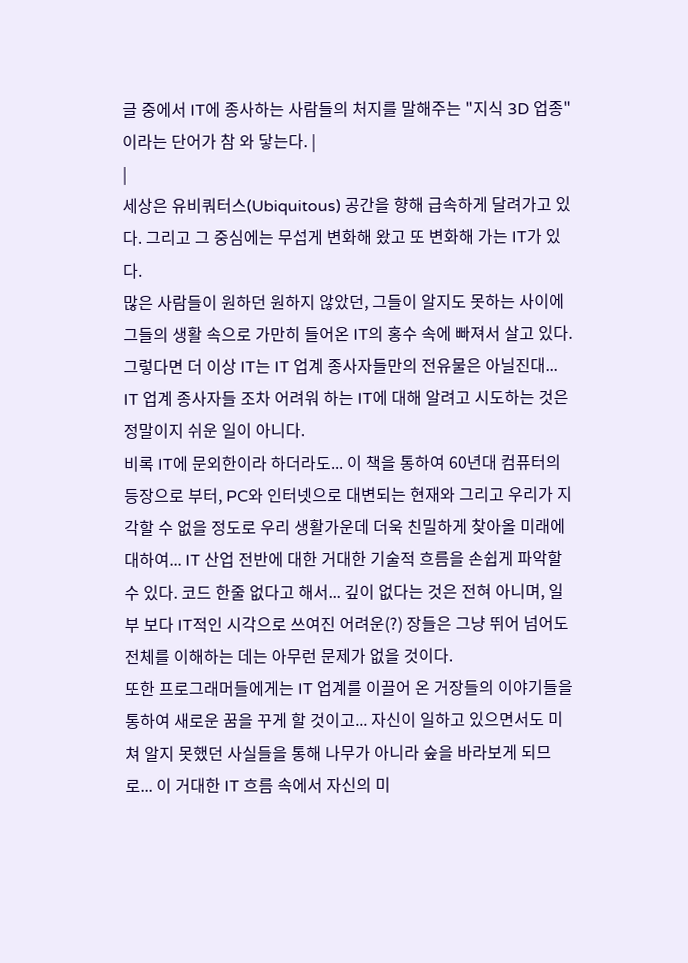글 중에서 IT에 종사하는 사람들의 처지를 말해주는 "지식 3D 업종" 이라는 단어가 참 와 닿는다. |
|
세상은 유비쿼터스(Ubiquitous) 공간을 향해 급속하게 달려가고 있다. 그리고 그 중심에는 무섭게 변화해 왔고 또 변화해 가는 IT가 있다.
많은 사람들이 원하던 원하지 않았던, 그들이 알지도 못하는 사이에 그들의 생활 속으로 가만히 들어온 IT의 홍수 속에 빠져서 살고 있다. 그렇다면 더 이상 IT는 IT 업계 종사자들만의 전유물은 아닐진대... IT 업계 종사자들 조차 어려워 하는 IT에 대해 알려고 시도하는 것은 정말이지 쉬운 일이 아니다.
비록 IT에 문외한이라 하더라도... 이 책을 통하여 60년대 컴퓨터의 등장으로 부터, PC와 인터넷으로 대변되는 현재와 그리고 우리가 지각할 수 없을 정도로 우리 생활가운데 더욱 친밀하게 찾아올 미래에 대하여... IT 산업 전반에 대한 거대한 기술적 흐름을 손쉽게 파악할 수 있다. 코드 한줄 없다고 해서... 깊이 없다는 것은 전혀 아니며, 일부 보다 IT적인 시각으로 쓰여진 어려운(?) 장들은 그냥 뛰어 넘어도 전체를 이해하는 데는 아무런 문제가 없을 것이다.
또한 프로그래머들에게는 IT 업계를 이끌어 온 거장들의 이야기들을 통하여 새로운 꿈을 꾸게 할 것이고... 자신이 일하고 있으면서도 미쳐 알지 못했던 사실들을 통해 나무가 아니라 숲을 바라보게 되므로... 이 거대한 IT 흐름 속에서 자신의 미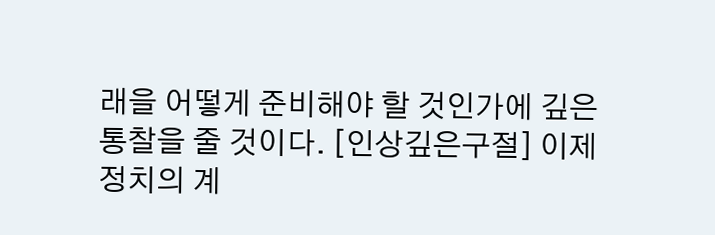래을 어떻게 준비해야 할 것인가에 깊은 통찰을 줄 것이다. [인상깊은구절] 이제 정치의 계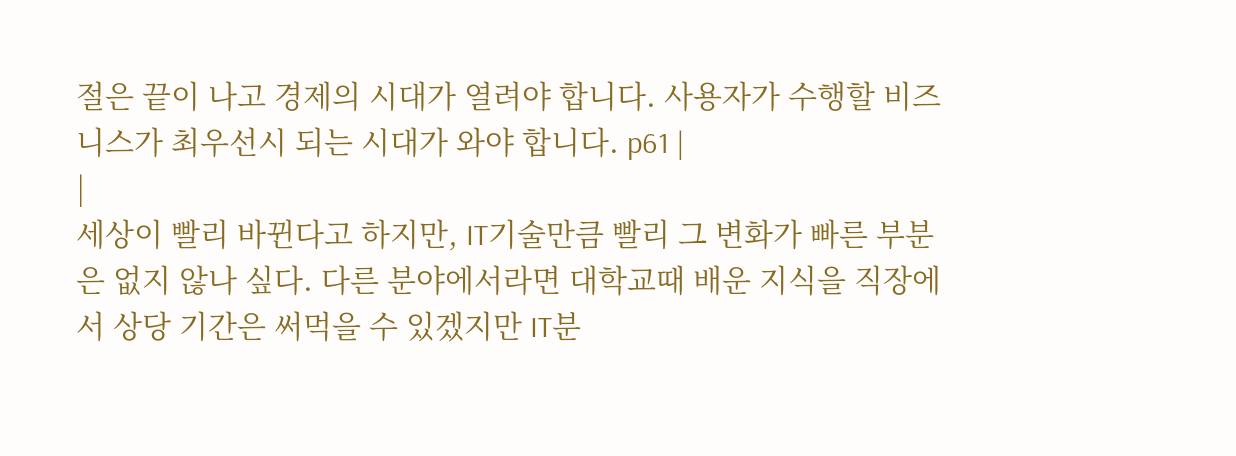절은 끝이 나고 경제의 시대가 열려야 합니다. 사용자가 수행할 비즈니스가 최우선시 되는 시대가 와야 합니다. p61 |
|
세상이 빨리 바뀐다고 하지만, IT기술만큼 빨리 그 변화가 빠른 부분은 없지 않나 싶다. 다른 분야에서라면 대학교때 배운 지식을 직장에서 상당 기간은 써먹을 수 있겠지만 IT분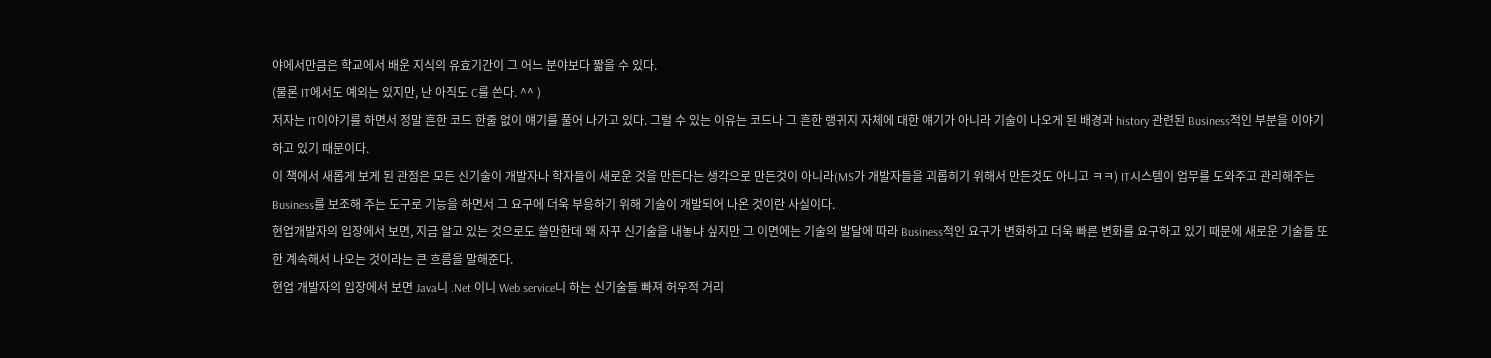야에서만큼은 학교에서 배운 지식의 유효기간이 그 어느 분야보다 짧을 수 있다.
(물론 IT에서도 예외는 있지만, 난 아직도 C를 쓴다. ^^ )
저자는 IT이야기를 하면서 정말 흔한 코드 한줄 없이 얘기를 풀어 나가고 있다. 그럴 수 있는 이유는 코드나 그 흔한 랭귀지 자체에 대한 얘기가 아니라 기술이 나오게 된 배경과 history 관련된 Business적인 부분을 이야기 하고 있기 때문이다.
이 책에서 새롭게 보게 된 관점은 모든 신기술이 개발자나 학자들이 새로운 것을 만든다는 생각으로 만든것이 아니라(MS가 개발자들을 괴롭히기 위해서 만든것도 아니고 ㅋㅋ) IT시스템이 업무를 도와주고 관리해주는 Business를 보조해 주는 도구로 기능을 하면서 그 요구에 더욱 부응하기 위해 기술이 개발되어 나온 것이란 사실이다.
현업개발자의 입장에서 보면, 지금 알고 있는 것으로도 쓸만한데 왜 자꾸 신기술을 내놓냐 싶지만 그 이면에는 기술의 발달에 따라 Business적인 요구가 변화하고 더욱 빠른 변화를 요구하고 있기 때문에 새로운 기술들 또한 계속해서 나오는 것이라는 큰 흐름을 말해준다.
현업 개발자의 입장에서 보면 Java니 .Net 이니 Web service니 하는 신기술들 빠져 허우적 거리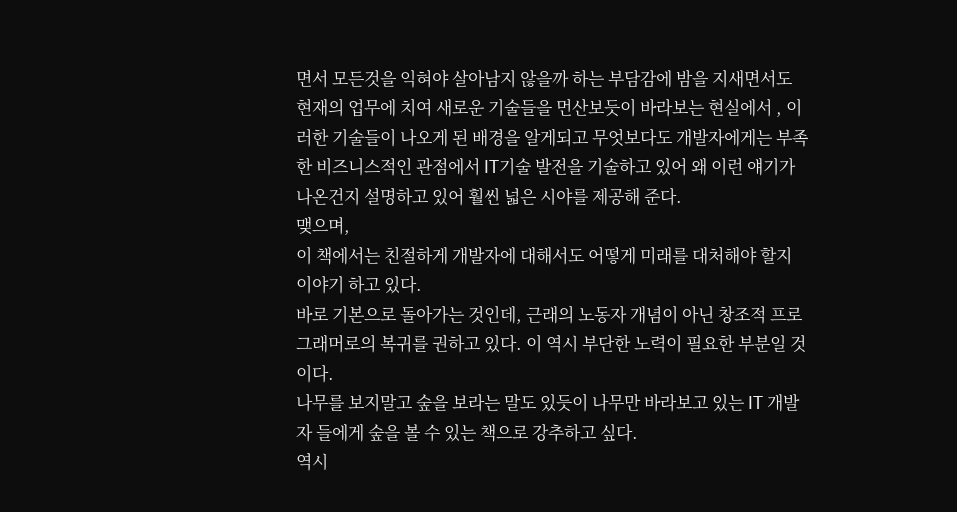면서 모든것을 익혀야 살아남지 않을까 하는 부담감에 밤을 지새면서도 현재의 업무에 치여 새로운 기술들을 먼산보듯이 바라보는 현실에서 , 이러한 기술들이 나오게 된 배경을 알게되고 무엇보다도 개발자에게는 부족한 비즈니스적인 관점에서 IT기술 발전을 기술하고 있어 왜 이런 얘기가 나온건지 설명하고 있어 훨씬 넓은 시야를 제공해 준다.
맺으며,
이 책에서는 친절하게 개발자에 대해서도 어떻게 미래를 대처해야 할지 이야기 하고 있다.
바로 기본으로 돌아가는 것인데, 근래의 노동자 개념이 아닌 창조적 프로그래머로의 복귀를 권하고 있다. 이 역시 부단한 노력이 필요한 부분일 것이다.
나무를 보지말고 숲을 보라는 말도 있듯이 나무만 바라보고 있는 IT 개발자 들에게 숲을 볼 수 있는 책으로 강추하고 싶다.
역시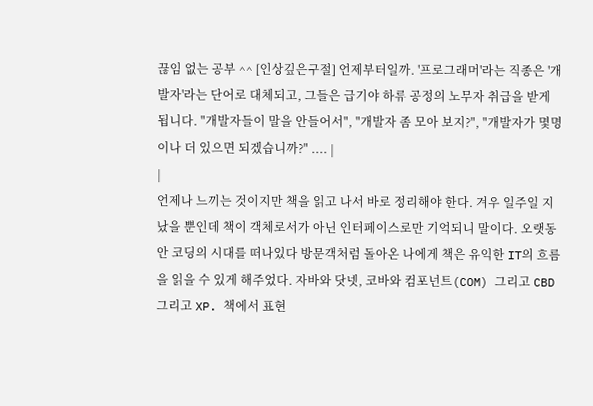끊임 없는 공부 ^^ [인상깊은구절] 언제부터일까. '프로그래머'라는 직종은 '개발자'라는 단어로 대체되고, 그들은 급기야 하류 공정의 노무자 취급을 받게 됩니다. "개발자들이 말을 안들어서", "개발자 좀 모아 보지?", "개발자가 몇명이나 더 있으면 되겠습니까?" .... |
|
언제나 느끼는 것이지만 책을 읽고 나서 바로 정리해야 한다. 겨우 일주일 지났을 뿐인데 책이 객체로서가 아닌 인터페이스로만 기억되니 말이다. 오랫동안 코딩의 시대를 떠나있다 방문객처럼 돌아온 나에게 책은 유익한 IT의 흐름을 읽을 수 있게 해주었다. 자바와 닷넷, 코바와 컴포넌트(COM) 그리고 CBD 그리고 XP. 책에서 표현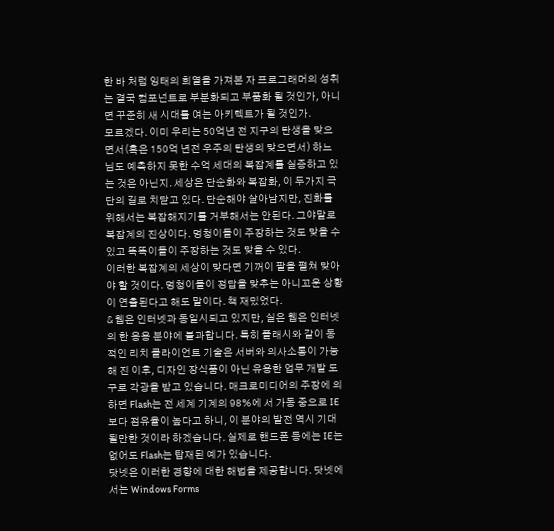한 바 처럼 잉태의 희열을 가져본 자 프로그래머의 성취는 결국 컴포넌트로 부분화되고 부품화 될 것인가, 아니면 꾸준히 새 시대를 여는 아키텍트가 될 것인가.
모르겠다. 이미 우리는 50억년 전 지구의 탄생을 맞으면서(혹은 150억 년전 우주의 탄생의 맞으면서) 하느님도 예측하지 못한 수억 세대의 복잡계를 실증하고 있는 것은 아닌지. 세상은 단순화와 복잡화, 이 두가지 극단의 길로 치닫고 있다. 단순해야 살아남지만, 진화를 위해서는 복잡해지기를 거부해서는 안된다. 그야말로 복잡계의 진상이다. 멍청이들이 주장하는 것도 맞을 수 있고 똑똑이들이 주장하는 것도 맞을 수 있다.
이러한 복잡계의 세상이 맞다면 기꺼이 팔을 펼쳐 맞아야 할 것이다. 멍청이들이 정답을 맞추는 아니꼬운 상황이 연출된다고 해도 말이다. 책 재밌었다.
& 웹은 인터넷과 동일시되고 있지만, 실은 웹은 인터넷의 한 응용 분야에 불과합니다. 특히 플래시와 같이 동적인 리치 클라이언트 기술은 서버와 의사소통이 가능해 진 이후, 디자인 장식품이 아닌 유용한 업무 개발 도구로 각광을 받고 있습니다. 매크로미디어의 주장에 의하면 Flash는 전 세계 기계의 98%에 서 가동 중으로 IE보다 점유율이 높다고 하니, 이 분야의 발전 역시 기대될만한 것이라 하겠습니다. 실제로 핸드폰 등에는 IE는 없어도 Flash는 탑재된 예가 있습니다.
닷넷은 이러한 경향에 대한 해법을 제공합니다. 닷넷에서는 Windows Forms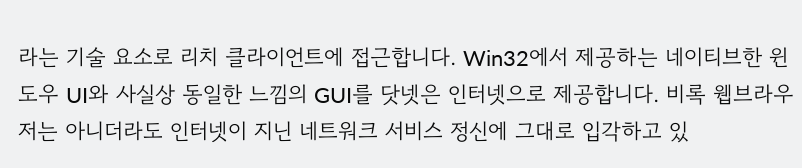라는 기술 요소로 리치 클라이언트에 접근합니다. Win32에서 제공하는 네이티브한 윈도우 UI와 사실상 동일한 느낌의 GUI를 닷넷은 인터넷으로 제공합니다. 비록 웹브라우저는 아니더라도 인터넷이 지닌 네트워크 서비스 정신에 그대로 입각하고 있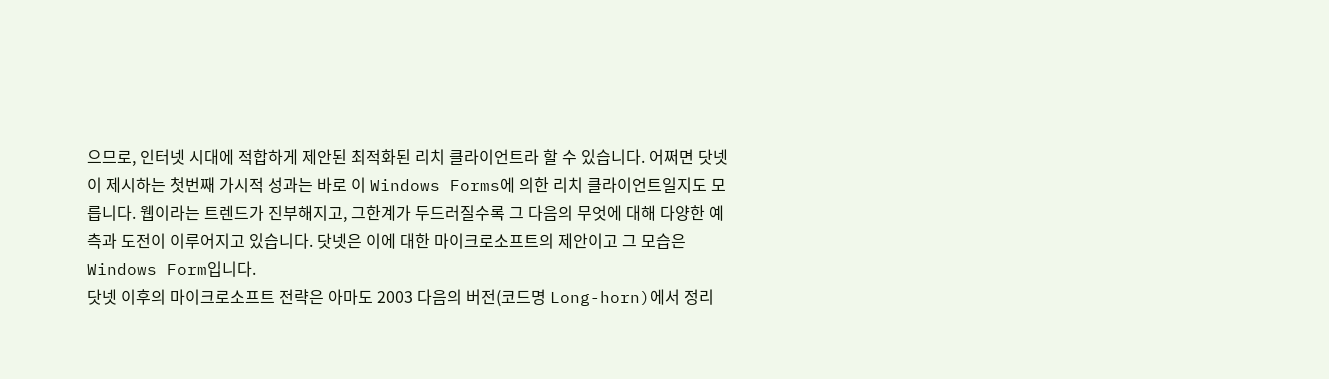으므로, 인터넷 시대에 적합하게 제안된 최적화된 리치 클라이언트라 할 수 있습니다. 어쩌면 닷넷이 제시하는 첫번째 가시적 성과는 바로 이 Windows Forms에 의한 리치 클라이언트일지도 모릅니다. 웹이라는 트렌드가 진부해지고, 그한계가 두드러질수록 그 다음의 무엇에 대해 다양한 예측과 도전이 이루어지고 있습니다. 닷넷은 이에 대한 마이크로소프트의 제안이고 그 모습은 Windows Form입니다.
닷넷 이후의 마이크로소프트 전략은 아마도 2003 다음의 버전(코드명 Long-horn)에서 정리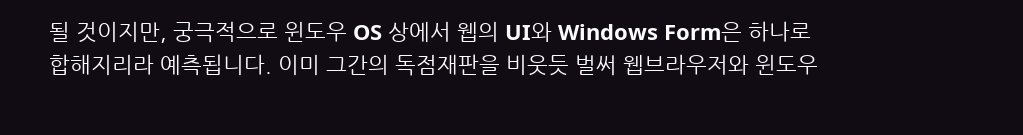될 것이지만, 궁극적으로 윈도우 OS 상에서 웹의 UI와 Windows Form은 하나로 합해지리라 예측됩니다. 이미 그간의 독점재판을 비웃듯 벌써 웹브라우저와 윈도우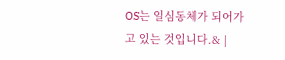OS는 일심동체가 되어가고 있는 것입니다.& |